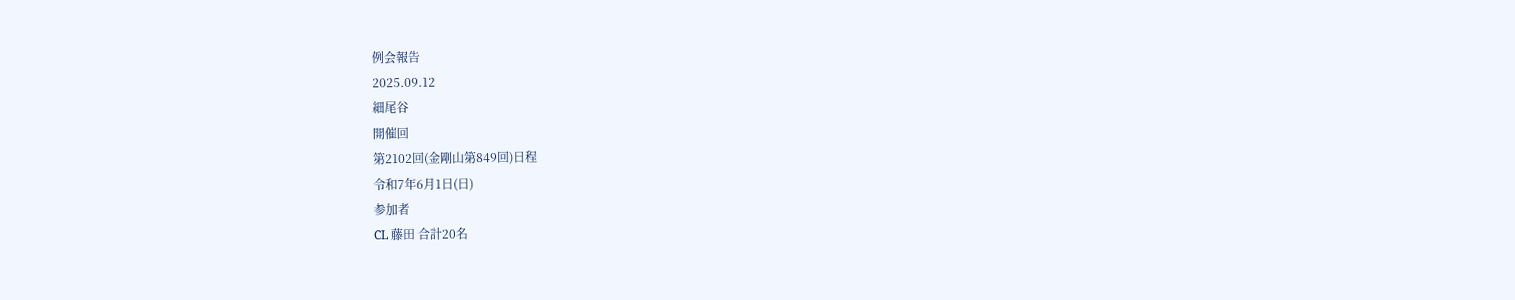例会報告
2025.09.12
細尾谷
開催回
第2102回(金剛山第849回)日程
令和7年6月1日(日)
参加者
CL 藤田 合計20名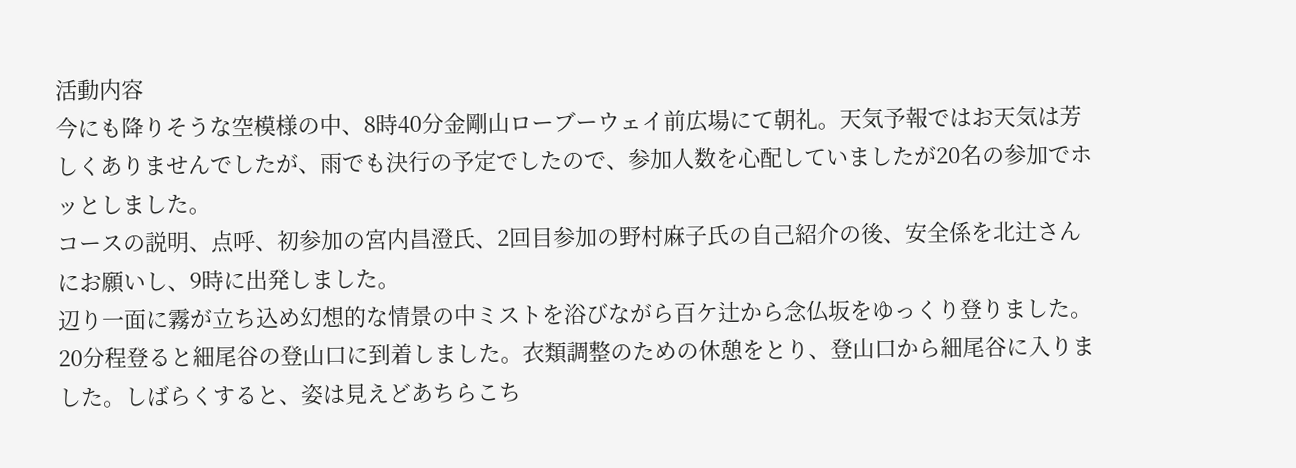活動内容
今にも降りそうな空模様の中、8時40分金剛山ローブーウェイ前広場にて朝礼。天気予報ではお天気は芳しくありませんでしたが、雨でも決行の予定でしたので、参加人数を心配していましたが20名の参加でホッとしました。
コースの説明、点呼、初参加の宮内昌澄氏、2回目参加の野村麻子氏の自己紹介の後、安全係を北辻さんにお願いし、9時に出発しました。
辺り一面に霧が立ち込め幻想的な情景の中ミストを浴びながら百ケ辻から念仏坂をゆっくり登りました。20分程登ると細尾谷の登山口に到着しました。衣類調整のための休憩をとり、登山口から細尾谷に入りました。しばらくすると、姿は見えどあちらこち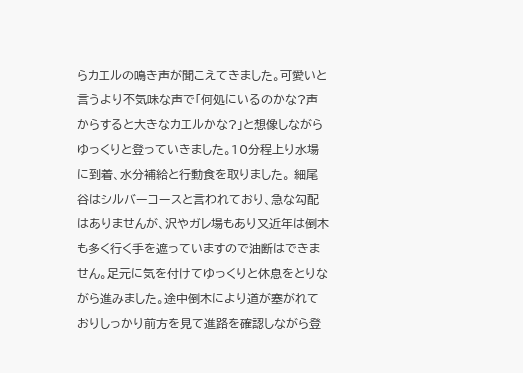らカエルの鳴き声が聞こえてきました。可愛いと言うより不気味な声で「何処にいるのかな?声からすると大きなカエルかな?」と想像しながらゆっくりと登っていきました。10分程上り水場に到着、水分補給と行動食を取りました。 細尾谷はシルバーコースと言われており、急な勾配はありませんが、沢やガレ場もあり又近年は倒木も多く行く手を遮っていますので油断はできません。足元に気を付けてゆっくりと休息をとりながら進みました。途中倒木により道が塞がれておりしっかり前方を見て進路を確認しながら登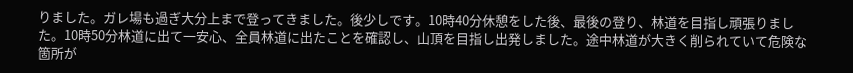りました。ガレ場も過ぎ大分上まで登ってきました。後少しです。10時40分休憩をした後、最後の登り、林道を目指し頑張りました。10時50分林道に出て一安心、全員林道に出たことを確認し、山頂を目指し出発しました。途中林道が大きく削られていて危険な箇所が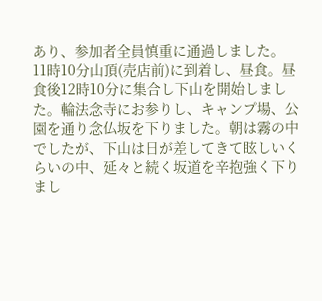あり、参加者全員慎重に通過しました。
11時10分山頂(売店前)に到着し、昼食。昼食後12時10分に集合し下山を開始しました。輪法念寺にお参りし、キャンプ場、公園を通り念仏坂を下りました。朝は霧の中でしたが、下山は日が差してきて眩しいくらいの中、延々と続く坂道を辛抱強く下りまし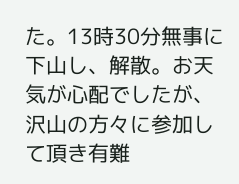た。13時30分無事に下山し、解散。お天気が心配でしたが、沢山の方々に参加して頂き有難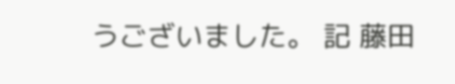うございました。 記 藤田